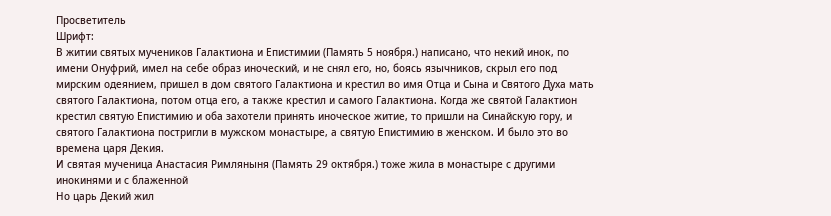Просветитель
Шрифт:
В житии святых мучеников Галактиона и Епистимии (Память 5 ноября.) написано, что некий инок, по имени Онуфрий, имел на себе образ иноческий, и не снял его, но, боясь язычников, скрыл его под мирским одеянием, пришел в дом святого Галактиона и крестил во имя Отца и Сына и Святого Духа мать святого Галактиона, потом отца его, а также крестил и самого Галактиона. Когда же святой Галактион крестил святую Епистимию и оба захотели принять иноческое житие, то пришли на Синайскую гору, и святого Галактиона постригли в мужском монастыре, а святую Епистимию в женском. И было это во времена царя Декия.
И святая мученица Анастасия Римляныня (Память 29 октября.) тоже жила в монастыре с другими инокинями и с блаженной
Но царь Декий жил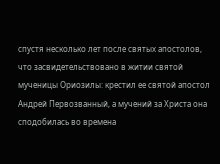спустя несколько лет после святых апостолов, что засвидетельствовано в житии святой мученицы Ориозилы: крестил ее святой апостол Андрей Первозванный, а мучений за Христа она сподобилась во времена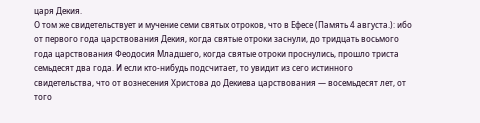царя Декия.
О том же свидетельствует и мучение семи святых отроков, что в Ефесе (Память 4 августа.): ибо от первого года царствования Декия, когда святые отроки заснули, до тридцать восьмого года царствования Феодосия Младшего, когда святые отроки проснулись, прошло триста семьдесят два года. И если кто-нибудь подсчитает, то увидит из сего истинного свидетельства, что от вознесения Христова до Декиева царствования — восемьдесят лет, от того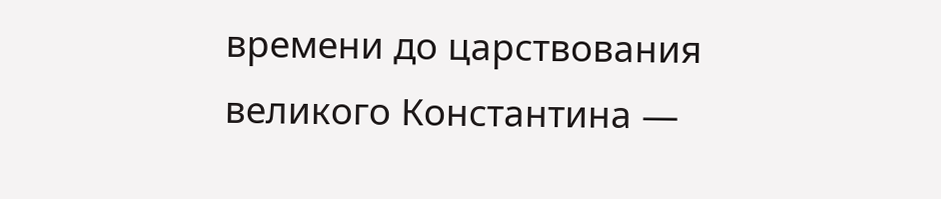времени до царствования великого Константина —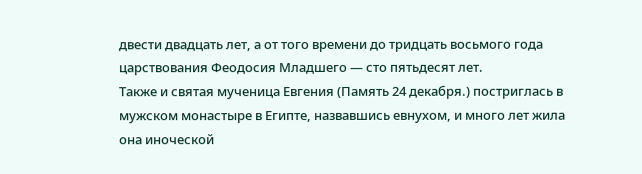двести двадцать лет, а от того времени до тридцать восьмого года царствования Феодосия Младшего — сто пятьдесят лет.
Также и святая мученица Евгения (Память 24 декабря.) постриглась в мужском монастыре в Египте, назвавшись евнухом, и много лет жила она иноческой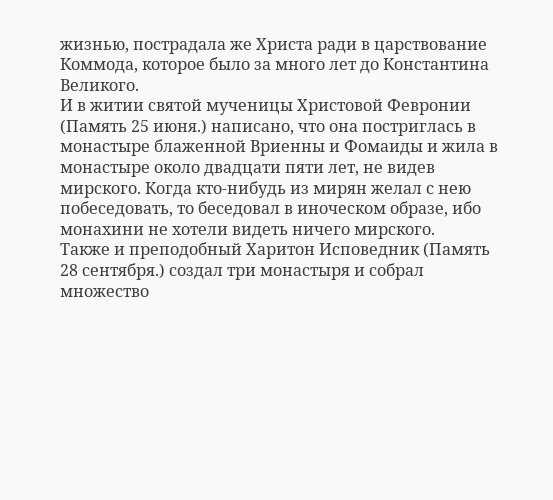жизнью, пострадала же Христа ради в царствование Коммода, которое было за много лет до Константина Великого.
И в житии святой мученицы Христовой Февронии (Память 25 июня.) написано, что она постриглась в монастыре блаженной Вриенны и Фомаиды и жила в монастыре около двадцати пяти лет, не видев мирского. Когда кто-нибудь из мирян желал с нею побеседовать, то беседовал в иноческом образе, ибо монахини не хотели видеть ничего мирского.
Также и преподобный Харитон Исповедник (Память 28 сентября.) создал три монастыря и собрал множество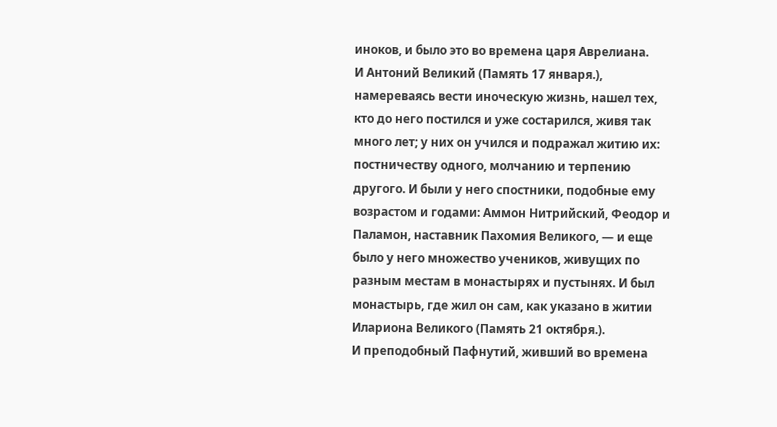иноков, и было это во времена царя Аврелиана.
И Антоний Великий (Память 17 января.), намереваясь вести иноческую жизнь, нашел тех, кто до него постился и уже состарился, живя так много лет; у них он учился и подражал житию их: постничеству одного, молчанию и терпению другого. И были у него спостники, подобные ему возрастом и годами: Аммон Нитрийский, Феодор и Паламон, наставник Пахомия Великого, — и еще было у него множество учеников, живущих по разным местам в монастырях и пустынях. И был монастырь, где жил он сам, как указано в житии Илариона Великого (Память 21 октября.).
И преподобный Пафнутий, живший во времена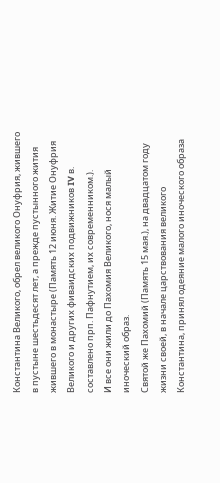Константина Великого, обрел великого Онуфрия, жившего в пустыне шестьдесят лет, а прежде пустынного жития жившего в монастыре (Память 12 июня. Житие Онуфрия Великого и других фиваидских подвижников IV в. составлено прп. Пафнутием, их современником.).
И все они жили до Пахомия Великого, нося малый иноческий образ.
Святой же Пахомий (Память 15 мая.), на двадцатом году жизни своей, в начале царствования великого Константина, принял одеяние малого иноческого образа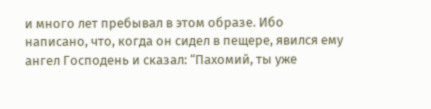и много лет пребывал в этом образе. Ибо написано, что, когда он сидел в пещере, явился ему ангел Господень и сказал: “Пахомий, ты уже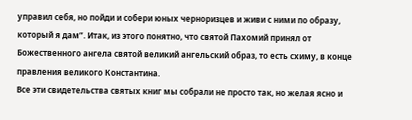управил себя, но пойди и собери юных черноризцев и живи с ними по образу, который я дам”. Итак, из этого понятно, что святой Пахомий принял от Божественного ангела святой великий ангельский образ, то есть схиму, в конце правления великого Константина.
Все эти свидетельства святых книг мы собрали не просто так, но желая ясно и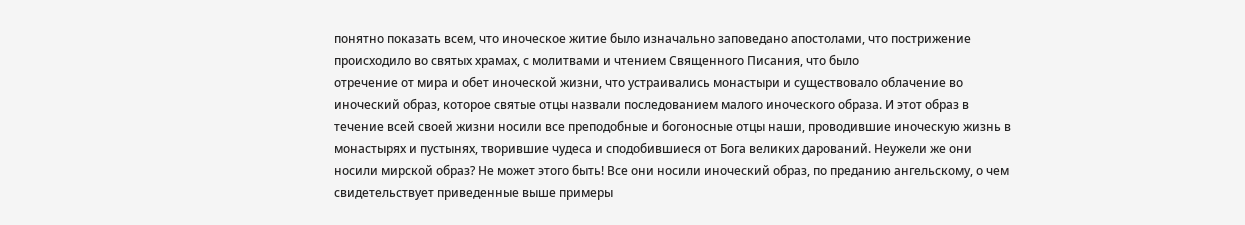понятно показать всем, что иноческое житие было изначально заповедано апостолами, что пострижение происходило во святых храмах, с молитвами и чтением Священного Писания, что было
отречение от мира и обет иноческой жизни, что устраивались монастыри и существовало облачение во иноческий образ, которое святые отцы назвали последованием малого иноческого образа. И этот образ в течение всей своей жизни носили все преподобные и богоносные отцы наши, проводившие иноческую жизнь в монастырях и пустынях, творившие чудеса и сподобившиеся от Бога великих дарований. Неужели же они носили мирской образ? Не может этого быть! Все они носили иноческий образ, по преданию ангельскому, о чем свидетельствует приведенные выше примеры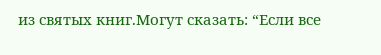из святых книг.Могут сказать: “Если все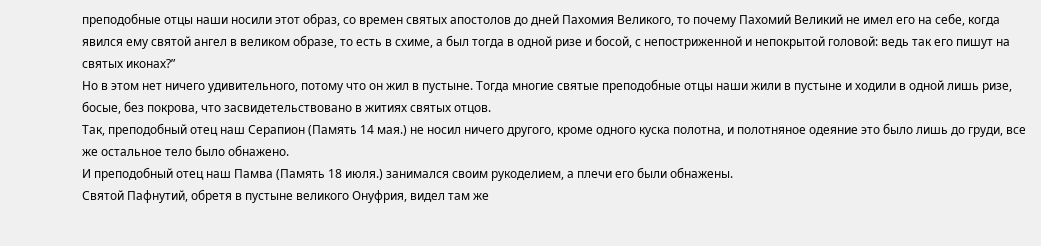преподобные отцы наши носили этот образ, со времен святых апостолов до дней Пахомия Великого, то почему Пахомий Великий не имел его на себе, когда явился ему святой ангел в великом образе, то есть в схиме, а был тогда в одной ризе и босой, с непостриженной и непокрытой головой: ведь так его пишут на святых иконах?”
Но в этом нет ничего удивительного, потому что он жил в пустыне. Тогда многие святые преподобные отцы наши жили в пустыне и ходили в одной лишь ризе, босые, без покрова, что засвидетельствовано в житиях святых отцов.
Так, преподобный отец наш Серапион (Память 14 мая.) не носил ничего другого, кроме одного куска полотна, и полотняное одеяние это было лишь до груди, все же остальное тело было обнажено.
И преподобный отец наш Памва (Память 18 июля.) занимался своим рукоделием, а плечи его были обнажены.
Святой Пафнутий, обретя в пустыне великого Онуфрия, видел там же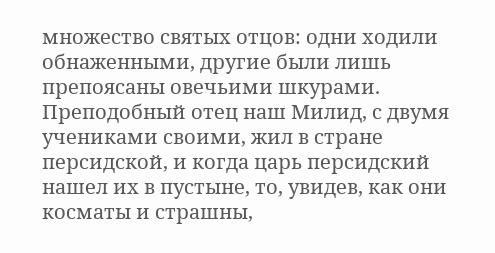множество святых отцов: одни ходили обнаженными, другие были лишь препоясаны овечьими шкурами.
Преподобный отец наш Милид, с двумя учениками своими, жил в стране персидской, и когда царь персидский нашел их в пустыне, то, увидев, как они косматы и страшны,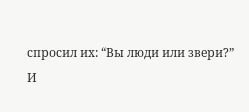спросил их: “Вы люди или звери?”
И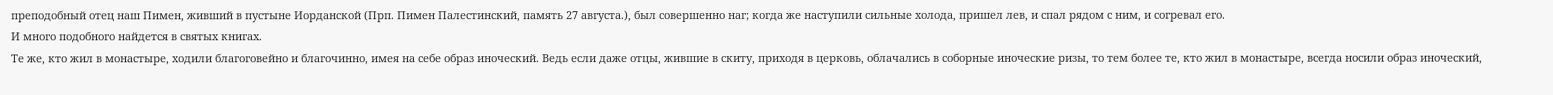преподобный отец наш Пимен, живший в пустыне Иорданской (Прп. Пимен Палестинский, память 27 августа.), был совершенно наг; когда же наступили сильные холода, пришел лев, и спал рядом с ним, и согревал его.
И много подобного найдется в святых книгах.
Те же, кто жил в монастыре, ходили благоговейно и благочинно, имея на себе образ иноческий. Ведь если даже отцы, жившие в скиту, приходя в церковь, облачались в соборные иноческие ризы, то тем более те, кто жил в монастыре, всегда носили образ иноческий,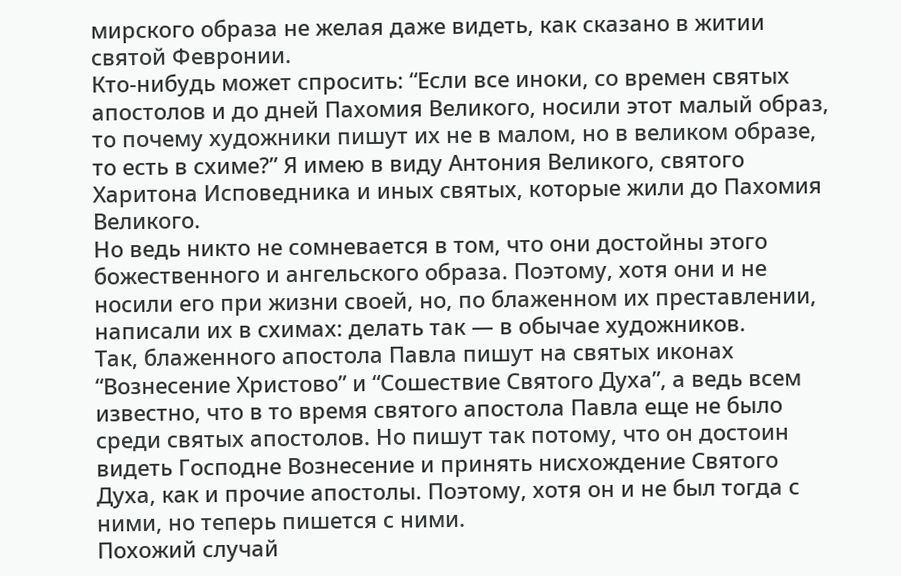мирского образа не желая даже видеть, как сказано в житии святой Февронии.
Кто-нибудь может спросить: “Если все иноки, со времен святых апостолов и до дней Пахомия Великого, носили этот малый образ, то почему художники пишут их не в малом, но в великом образе, то есть в схиме?” Я имею в виду Антония Великого, святого Харитона Исповедника и иных святых, которые жили до Пахомия Великого.
Но ведь никто не сомневается в том, что они достойны этого божественного и ангельского образа. Поэтому, хотя они и не носили его при жизни своей, но, по блаженном их преставлении, написали их в схимах: делать так — в обычае художников.
Так, блаженного апостола Павла пишут на святых иконах “Вознесение Христово” и “Сошествие Святого Духа”, а ведь всем известно, что в то время святого апостола Павла еще не было среди святых апостолов. Но пишут так потому, что он достоин видеть Господне Вознесение и принять нисхождение Святого Духа, как и прочие апостолы. Поэтому, хотя он и не был тогда с ними, но теперь пишется с ними.
Похожий случай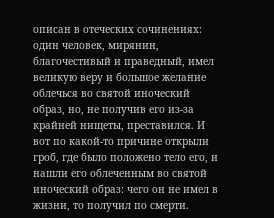описан в отеческих сочинениях: один человек, мирянин, благочестивый и праведный, имел великую веру и большое желание облечься во святой иноческий образ, но, не получив его из-за крайней нищеты, преставился. И вот по какой-то причине открыли гроб, где было положено тело его, и нашли его облеченным во святой иноческий образ: чего он не имел в жизни, то получил по смерти.